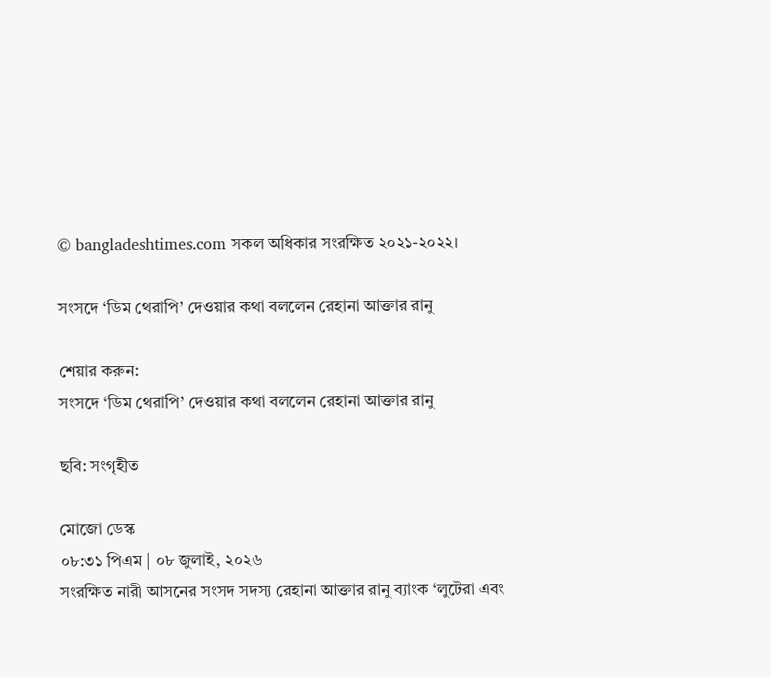© bangladeshtimes.com সকল অধিকার সংরক্ষিত ২০২১-২০২২।

সংসদে ‘ডিম থেরাপি’ দেওয়ার কথা বললেন রেহানা আক্তার রানু

শেয়ার করুন:
সংসদে ‘ডিম থেরাপি’ দেওয়ার কথা বললেন রেহানা আক্তার রানু

ছবি: সংগৃহীত

মোজো ডেস্ক
০৮:৩১ পিএম | ০৮ জুলাই, ২০২৬
সংরক্ষিত নারী আসনের সংসদ সদস্য রেহানা আক্তার রানু ব্যাংক ‘লুটেরা এবং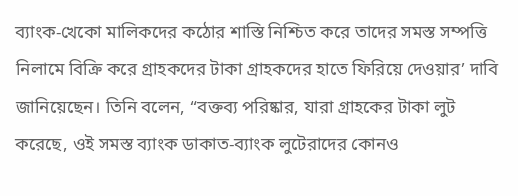ব্যাংক-খেকো মালিকদের কঠোর শাস্তি নিশ্চিত করে তাদের সমস্ত সম্পত্তি নিলামে বিক্রি করে গ্রাহকদের টাকা গ্রাহকদের হাতে ফিরিয়ে দেওয়ার’ দাবি জানিয়েছেন। তিনি বলেন, “বক্তব্য পরিষ্কার, যারা গ্রাহকের টাকা লুট করেছে, ওই সমস্ত ব্যাংক ডাকাত-ব্যাংক লুটেরাদের কোনও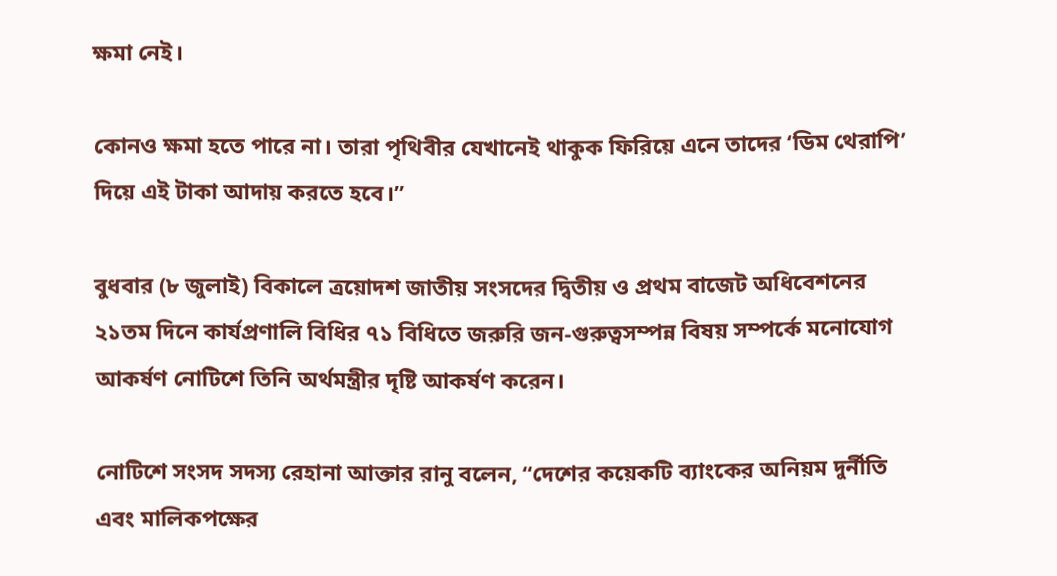ক্ষমা নেই।

কোনও ক্ষমা হতে পারে না। তারা পৃথিবীর যেখানেই থাকুক ফিরিয়ে এনে তাদের ‘ডিম থেরাপি’ দিয়ে এই টাকা আদায় করতে হবে।”

বুধবার (৮ জুলাই) বিকালে ত্রয়োদশ জাতীয় সংসদের দ্বিতীয় ও প্রথম বাজেট অধিবেশনের ২১তম দিনে কার্যপ্রণালি বিধির ৭১ বিধিতে জরুরি জন-গুরুত্বসম্পন্ন বিষয় সম্পর্কে মনোযোগ আকর্ষণ নোটিশে তিনি অর্থমন্ত্রীর দৃষ্টি আকর্ষণ করেন।

নোটিশে সংসদ সদস্য রেহানা আক্তার রানু বলেন, “দেশের কয়েকটি ব্যাংকের অনিয়ম দুর্নীতি এবং মালিকপক্ষের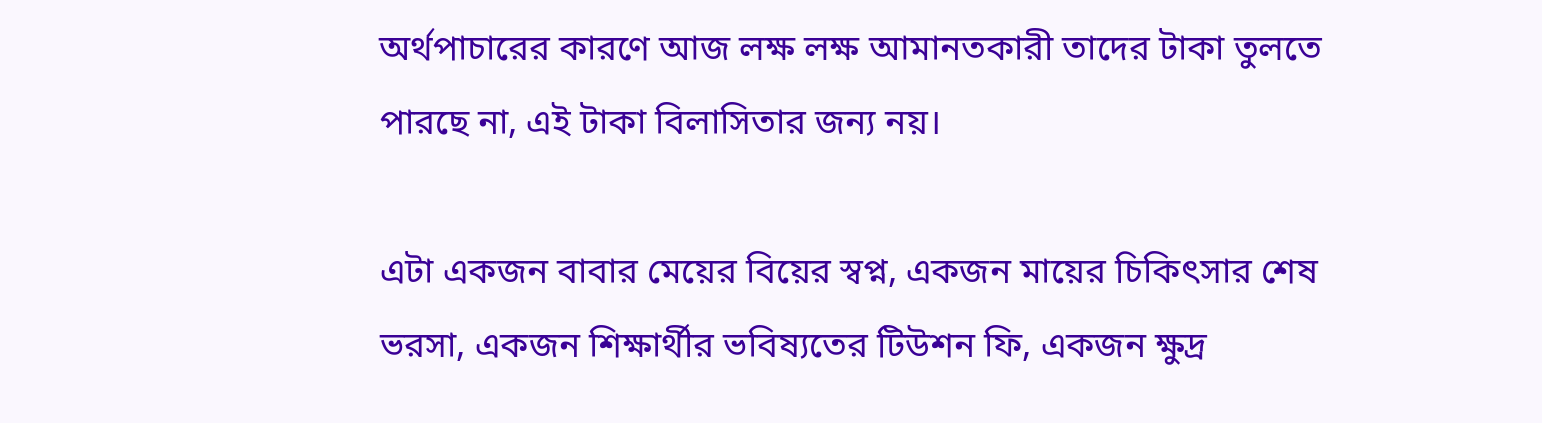অর্থপাচারের কারণে আজ লক্ষ লক্ষ আমানতকারী তাদের টাকা তুলতে পারছে না, এই টাকা বিলাসিতার জন্য নয়।

এটা একজন বাবার মেয়ের বিয়ের স্বপ্ন, একজন মায়ের চিকিৎসার শেষ ভরসা, একজন শিক্ষার্থীর ভবিষ্যতের টিউশন ফি, একজন ক্ষুদ্র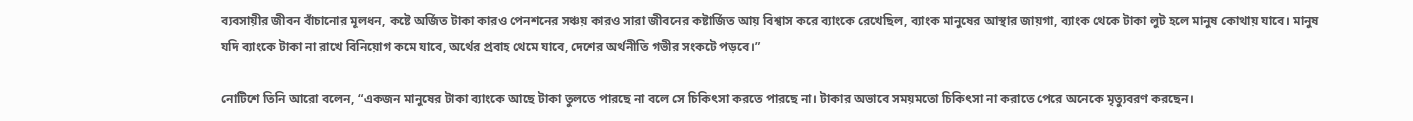ব্যবসায়ীর জীবন বাঁচানোর মূলধন, কষ্টে অর্জিত টাকা কারও পেনশনের সঞ্চয় কারও সারা জীবনের কষ্টার্জিত আয় বিশ্বাস করে ব্যাংকে রেখেছিল, ব্যাংক মানুষের আস্থার জায়গা, ব্যাংক থেকে টাকা লুট হলে মানুষ কোথায় যাবে। মানুষ যদি ব্যাংকে টাকা না রাখে বিনিয়োগ কমে যাবে, অর্থের প্রবাহ থেমে যাবে, দেশের অর্থনীতি গভীর সংকটে পড়বে।”

নোটিশে তিনি আরো বলেন, “একজন মানুষের টাকা ব্যাংকে আছে টাকা তুলতে পারছে না বলে সে চিকিৎসা করতে পারছে না। টাকার অভাবে সময়মতো চিকিৎসা না করাতে পেরে অনেকে মৃত্যুবরণ করছেন।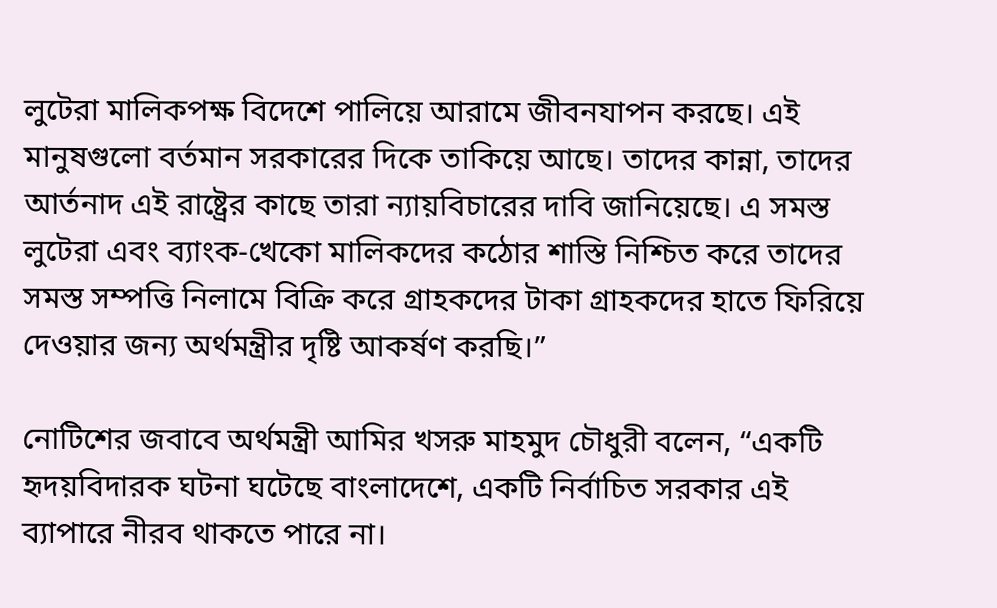লুটেরা মালিকপক্ষ বিদেশে পালিয়ে আরামে জীবনযাপন করছে। এই মানুষগুলো বর্তমান সরকারের দিকে তাকিয়ে আছে। তাদের কান্না, তাদের আর্তনাদ এই রাষ্ট্রের কাছে তারা ন্যায়বিচারের দাবি জানিয়েছে। এ সমস্ত লুটেরা এবং ব্যাংক-খেকো মালিকদের কঠোর শাস্তি নিশ্চিত করে তাদের সমস্ত সম্পত্তি নিলামে বিক্রি করে গ্রাহকদের টাকা গ্রাহকদের হাতে ফিরিয়ে দেওয়ার জন্য অর্থমন্ত্রীর দৃষ্টি আকর্ষণ করছি।”

নোটিশের জবাবে অর্থমন্ত্রী আমির খসরু মাহমুদ চৌধুরী বলেন, “একটি হৃদয়বিদারক ঘটনা ঘটেছে বাংলাদেশে, একটি নির্বাচিত সরকার এই ব্যাপারে নীরব থাকতে পারে না।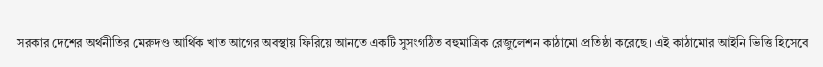সরকার দেশের অর্থনীতির মেরুদণ্ড আর্থিক খাত আগের অবস্থায় ফিরিয়ে আনতে একটি সুসংগঠিত বহুমাত্রিক রেজুলেশন কাঠামো প্রতিষ্ঠা করেছে। এই কাঠামোর আইনি ভিত্তি হিসেবে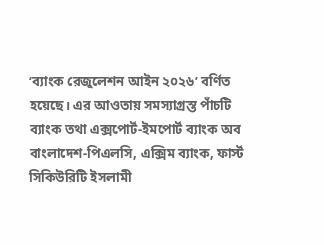‘ব্যাংক রেজুলেশন আইন ২০২৬’ বর্ণিত হয়েছে। এর আওতায় সমস্যাগ্রস্ত পাঁচটি ব্যাংক তথা এক্সপোর্ট-ইমপোর্ট ব্যাংক অব বাংলাদেশ-পিএলসি, এক্সিম ব্যাংক, ফার্স্ট সিকিউরিটি ইসলামী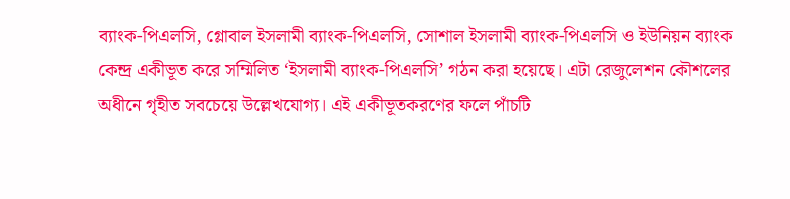ব্যাংক-পিএলসি, গ্লোবাল ইসলামী ব্যাংক-পিএলসি, সোশাল ইসলামী ব্যাংক-পিএলসি ও ইউনিয়ন ব্যাংক কেন্দ্র একীভূত করে সম্মিলিত ‘ইসলামী ব্যাংক-পিএলসি’ গঠন করা হয়েছে। এটা রেজুলেশন কৌশলের অধীনে গৃহীত সবচেয়ে উল্লেখযোগ্য। এই একীভূতকরণের ফলে পাঁচটি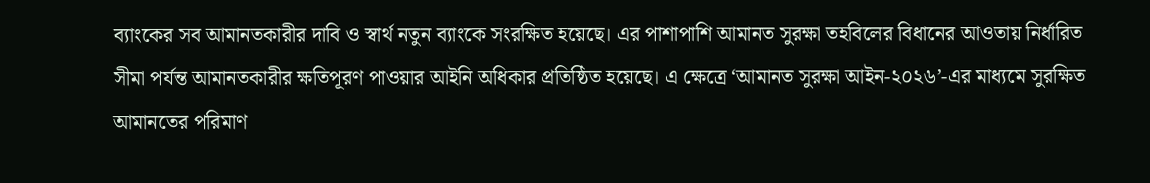ব্যাংকের সব আমানতকারীর দাবি ও স্বার্থ নতুন ব্যাংকে সংরক্ষিত হয়েছে। এর পাশাপাশি আমানত সুরক্ষা তহবিলের বিধানের আওতায় নির্ধারিত সীমা পর্যন্ত আমানতকারীর ক্ষতিপূরণ পাওয়ার আইনি অধিকার প্রতিষ্ঠিত হয়েছে। এ ক্ষেত্রে ‘আমানত সুরক্ষা আইন-২০২৬’-এর মাধ্যমে সুরক্ষিত আমানতের পরিমাণ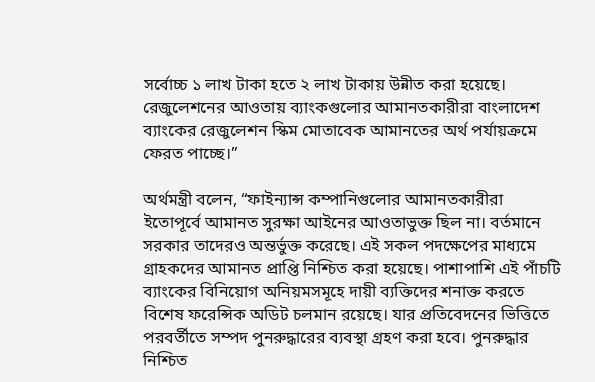সর্বোচ্চ ১ লাখ টাকা হতে ২ লাখ টাকায় উন্নীত করা হয়েছে। রেজুলেশনের আওতায় ব্যাংকগুলোর আমানতকারীরা বাংলাদেশ ব্যাংকের রেজুলেশন স্কিম মোতাবেক আমানতের অর্থ পর্যায়ক্রমে ফেরত পাচ্ছে।”

অর্থমন্ত্রী বলেন, “ফাইন্যান্স কম্পানিগুলোর আমানতকারীরা ইতোপূর্বে আমানত সুরক্ষা আইনের আওতাভুক্ত ছিল না। বর্তমানে সরকার তাদেরও অন্তর্ভুক্ত করেছে। এই সকল পদক্ষেপের মাধ্যমে গ্রাহকদের আমানত প্রাপ্তি নিশ্চিত করা হয়েছে। পাশাপাশি এই পাঁচটি ব্যাংকের বিনিয়োগ অনিয়মসমূহে দায়ী ব্যক্তিদের শনাক্ত করতে বিশেষ ফরেন্সিক অডিট চলমান রয়েছে। যার প্রতিবেদনের ভিত্তিতে পরবর্তীতে সম্পদ পুনরুদ্ধারের ব্যবস্থা গ্রহণ করা হবে। পুনরুদ্ধার নিশ্চিত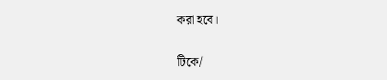করা হবে।

টিকে/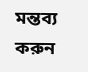মন্তব্য করুন